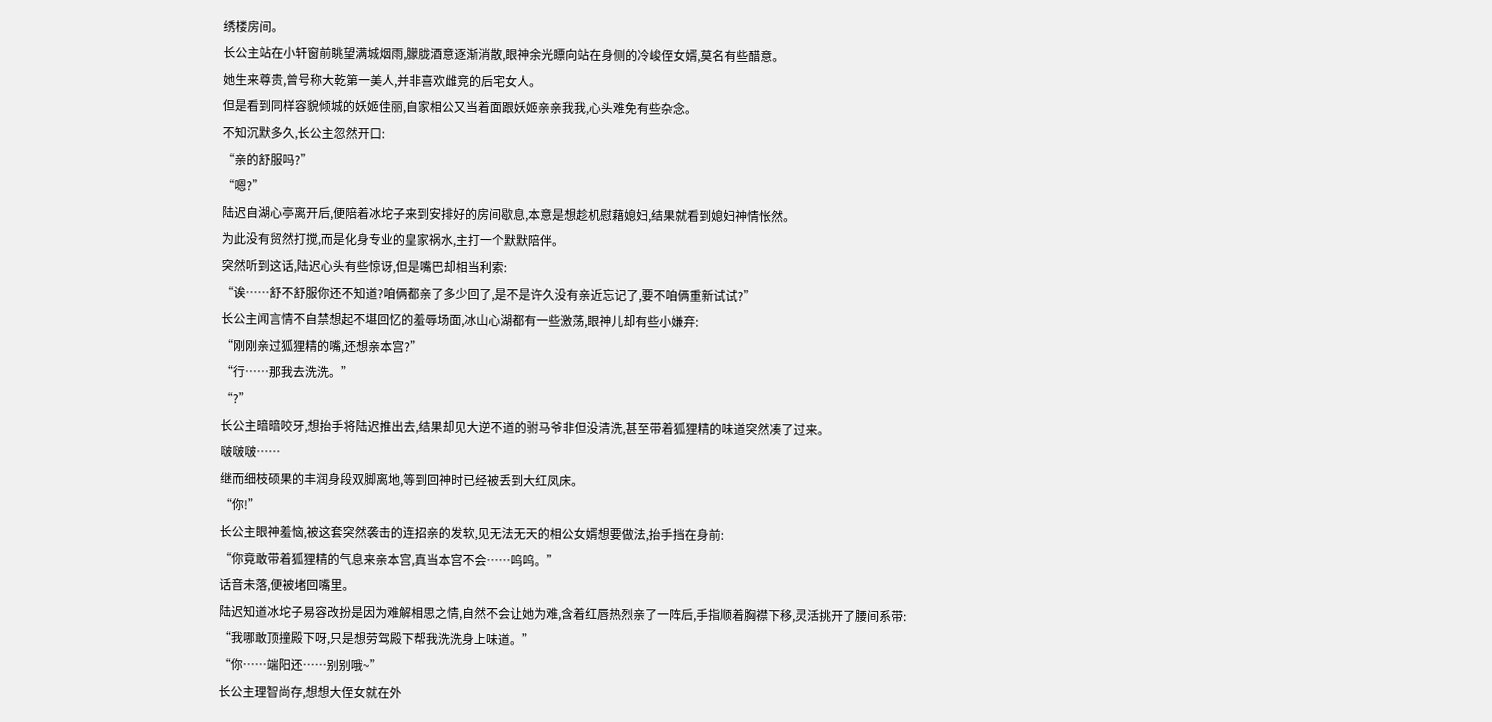绣楼房间。
长公主站在小轩窗前眺望满城烟雨,朦胧酒意逐渐消散,眼神余光瞟向站在身侧的冷峻侄女婿,莫名有些醋意。
她生来尊贵,曾号称大乾第一美人,并非喜欢雌竞的后宅女人。
但是看到同样容貌倾城的妖姬佳丽,自家相公又当着面跟妖姬亲亲我我,心头难免有些杂念。
不知沉默多久,长公主忽然开口:
“亲的舒服吗?”
“嗯?”
陆迟自湖心亭离开后,便陪着冰坨子来到安排好的房间歇息,本意是想趁机慰藉媳妇,结果就看到媳妇神情怅然。
为此没有贸然打搅,而是化身专业的皇家祸水,主打一个默默陪伴。
突然听到这话,陆迟心头有些惊讶,但是嘴巴却相当利索:
“诶……舒不舒服你还不知道?咱俩都亲了多少回了,是不是许久没有亲近忘记了,要不咱俩重新试试?”
长公主闻言情不自禁想起不堪回忆的羞辱场面,冰山心湖都有一些激荡,眼神儿却有些小嫌弃:
“刚刚亲过狐狸精的嘴,还想亲本宫?”
“行……那我去洗洗。”
“?”
长公主暗暗咬牙,想抬手将陆迟推出去,结果却见大逆不道的驸马爷非但没清洗,甚至带着狐狸精的味道突然凑了过来。
啵啵啵……
继而细枝硕果的丰润身段双脚离地,等到回神时已经被丢到大红凤床。
“你!”
长公主眼神羞恼,被这套突然袭击的连招亲的发软,见无法无天的相公女婿想要做法,抬手挡在身前:
“你竟敢带着狐狸精的气息来亲本宫,真当本宫不会……呜呜。”
话音未落,便被堵回嘴里。
陆迟知道冰坨子易容改扮是因为难解相思之情,自然不会让她为难,含着红唇热烈亲了一阵后,手指顺着胸襟下移,灵活挑开了腰间系带:
“我哪敢顶撞殿下呀,只是想劳驾殿下帮我洗洗身上味道。”
“你……端阳还……别别哦~”
长公主理智尚存,想想大侄女就在外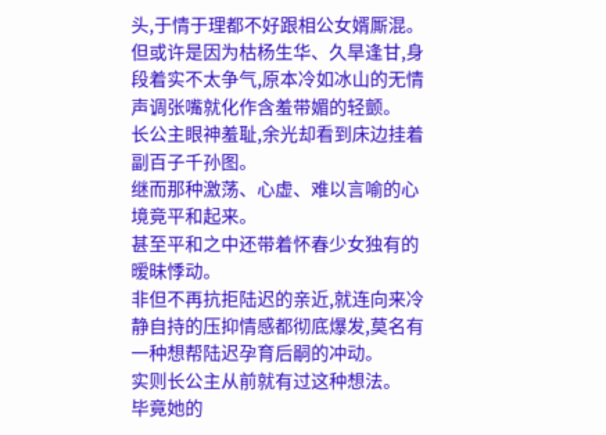头,于情于理都不好跟相公女婿厮混。
但或许是因为枯杨生华、久旱逢甘,身段着实不太争气,原本冷如冰山的无情声调张嘴就化作含羞带媚的轻颤。
长公主眼神羞耻,余光却看到床边挂着副百子千孙图。
继而那种激荡、心虚、难以言喻的心境竟平和起来。
甚至平和之中还带着怀春少女独有的暧昧悸动。
非但不再抗拒陆迟的亲近,就连向来冷静自持的压抑情感都彻底爆发,莫名有一种想帮陆迟孕育后嗣的冲动。
实则长公主从前就有过这种想法。
毕竟她的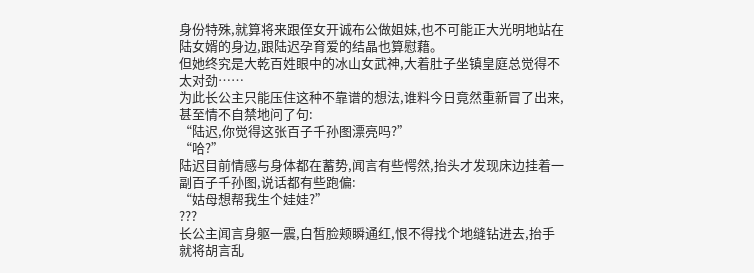身份特殊,就算将来跟侄女开诚布公做姐妹,也不可能正大光明地站在陆女婿的身边,跟陆迟孕育爱的结晶也算慰藉。
但她终究是大乾百姓眼中的冰山女武神,大着肚子坐镇皇庭总觉得不太对劲……
为此长公主只能压住这种不靠谱的想法,谁料今日竟然重新冒了出来,甚至情不自禁地问了句:
“陆迟,你觉得这张百子千孙图漂亮吗?”
“哈?”
陆迟目前情感与身体都在蓄势,闻言有些愕然,抬头才发现床边挂着一副百子千孙图,说话都有些跑偏:
“姑母想帮我生个娃娃?”
???
长公主闻言身躯一震,白皙脸颊瞬通红,恨不得找个地缝钻进去,抬手就将胡言乱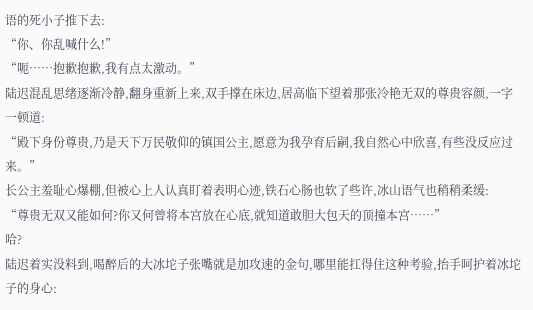语的死小子推下去:
“你、你乱喊什么!”
“呃……抱歉抱歉,我有点太激动。”
陆迟混乱思绪逐渐冷静,翻身重新上来,双手撑在床边,居高临下望着那张冷艳无双的尊贵容颜,一字一顿道:
“殿下身份尊贵,乃是天下万民敬仰的镇国公主,愿意为我孕育后嗣,我自然心中欣喜,有些没反应过来。”
长公主羞耻心爆棚,但被心上人认真盯着表明心迹,铁石心肠也软了些许,冰山语气也稍稍柔缓:
“尊贵无双又能如何?你又何曾将本宫放在心底,就知道敢胆大包天的顶撞本宫……”
哈?
陆迟着实没料到,喝醉后的大冰坨子张嘴就是加攻速的金句,哪里能扛得住这种考验,抬手呵护着冰坨子的身心: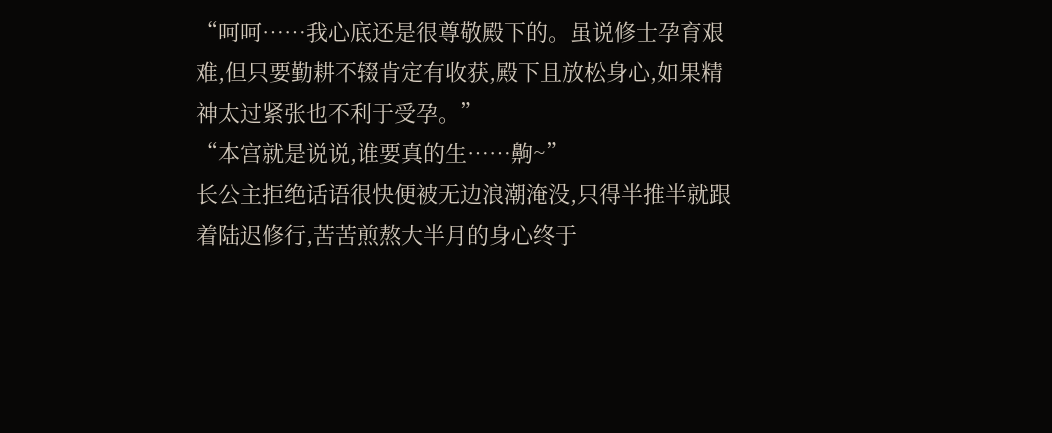“呵呵……我心底还是很尊敬殿下的。虽说修士孕育艰难,但只要勤耕不辍肯定有收获,殿下且放松身心,如果精神太过紧张也不利于受孕。”
“本宫就是说说,谁要真的生……齁~”
长公主拒绝话语很快便被无边浪潮淹没,只得半推半就跟着陆迟修行,苦苦煎熬大半月的身心终于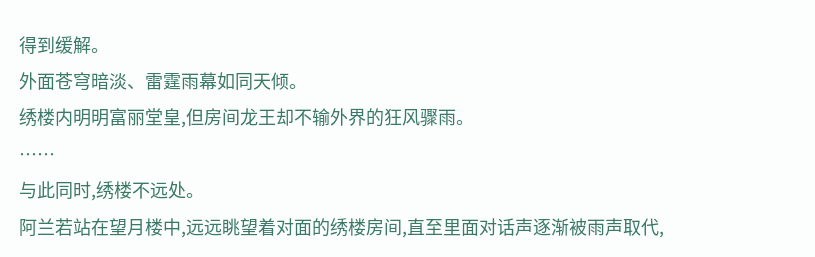得到缓解。
外面苍穹暗淡、雷霆雨幕如同天倾。
绣楼内明明富丽堂皇,但房间龙王却不输外界的狂风骤雨。
……
与此同时,绣楼不远处。
阿兰若站在望月楼中,远远眺望着对面的绣楼房间,直至里面对话声逐渐被雨声取代,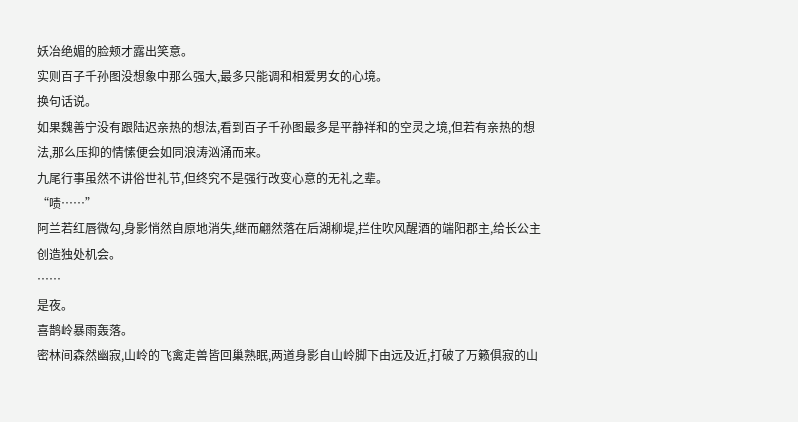妖冶绝媚的脸颊才露出笑意。
实则百子千孙图没想象中那么强大,最多只能调和相爱男女的心境。
换句话说。
如果魏善宁没有跟陆迟亲热的想法,看到百子千孙图最多是平静祥和的空灵之境,但若有亲热的想法,那么压抑的情愫便会如同浪涛汹涌而来。
九尾行事虽然不讲俗世礼节,但终究不是强行改变心意的无礼之辈。
“啧……”
阿兰若红唇微勾,身影悄然自原地消失,继而翩然落在后湖柳堤,拦住吹风醒酒的端阳郡主,给长公主创造独处机会。
……
是夜。
喜鹊岭暴雨轰落。
密林间森然幽寂,山岭的飞禽走兽皆回巢熟眠,两道身影自山岭脚下由远及近,打破了万籁俱寂的山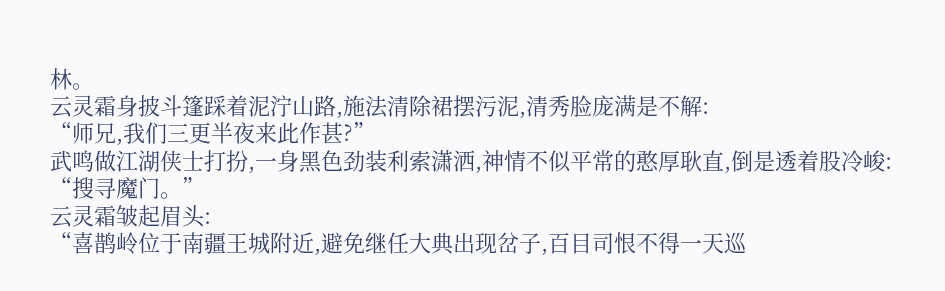林。
云灵霜身披斗篷踩着泥泞山路,施法清除裙摆污泥,清秀脸庞满是不解:
“师兄,我们三更半夜来此作甚?”
武鸣做江湖侠士打扮,一身黑色劲装利索潇洒,神情不似平常的憨厚耿直,倒是透着股冷峻:
“搜寻魔门。”
云灵霜皱起眉头:
“喜鹊岭位于南疆王城附近,避免继任大典出现岔子,百目司恨不得一天巡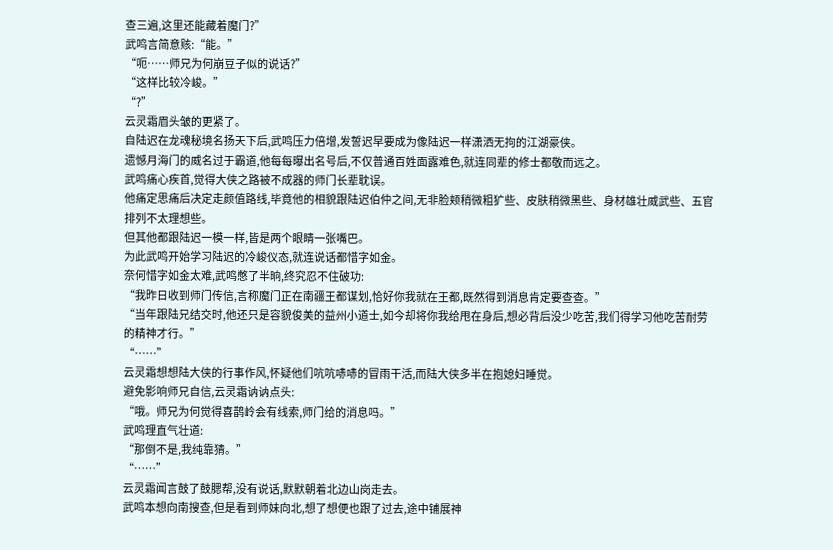查三遍,这里还能藏着魔门?”
武鸣言简意赅:“能。”
“呃……师兄为何崩豆子似的说话?”
“这样比较冷峻。”
“?”
云灵霜眉头皱的更紧了。
自陆迟在龙魂秘境名扬天下后,武鸣压力倍增,发誓迟早要成为像陆迟一样潇洒无拘的江湖豪侠。
遗憾月海门的威名过于霸道,他每每曝出名号后,不仅普通百姓面露难色,就连同辈的修士都敬而远之。
武鸣痛心疾首,觉得大侠之路被不成器的师门长辈耽误。
他痛定思痛后决定走颜值路线,毕竟他的相貌跟陆迟伯仲之间,无非脸颊稍微粗犷些、皮肤稍微黑些、身材雄壮威武些、五官排列不太理想些。
但其他都跟陆迟一模一样,皆是两个眼睛一张嘴巴。
为此武鸣开始学习陆迟的冷峻仪态,就连说话都惜字如金。
奈何惜字如金太难,武鸣憋了半晌,终究忍不住破功:
“我昨日收到师门传信,言称魔门正在南疆王都谋划,恰好你我就在王都,既然得到消息肯定要查查。”
“当年跟陆兄结交时,他还只是容貌俊美的益州小道士,如今却将你我给甩在身后,想必背后没少吃苦,我们得学习他吃苦耐劳的精神才行。”
“……”
云灵霜想想陆大侠的行事作风,怀疑他们吭吭哧哧的冒雨干活,而陆大侠多半在抱媳妇睡觉。
避免影响师兄自信,云灵霜讷讷点头:
“哦。师兄为何觉得喜鹊岭会有线索,师门给的消息吗。”
武鸣理直气壮道:
“那倒不是,我纯靠猜。”
“……”
云灵霜闻言鼓了鼓腮帮,没有说话,默默朝着北边山岗走去。
武鸣本想向南搜查,但是看到师妹向北,想了想便也跟了过去,途中铺展神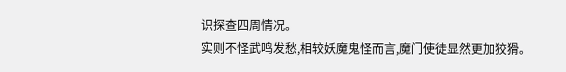识探查四周情况。
实则不怪武鸣发愁,相较妖魔鬼怪而言,魔门使徒显然更加狡猾。